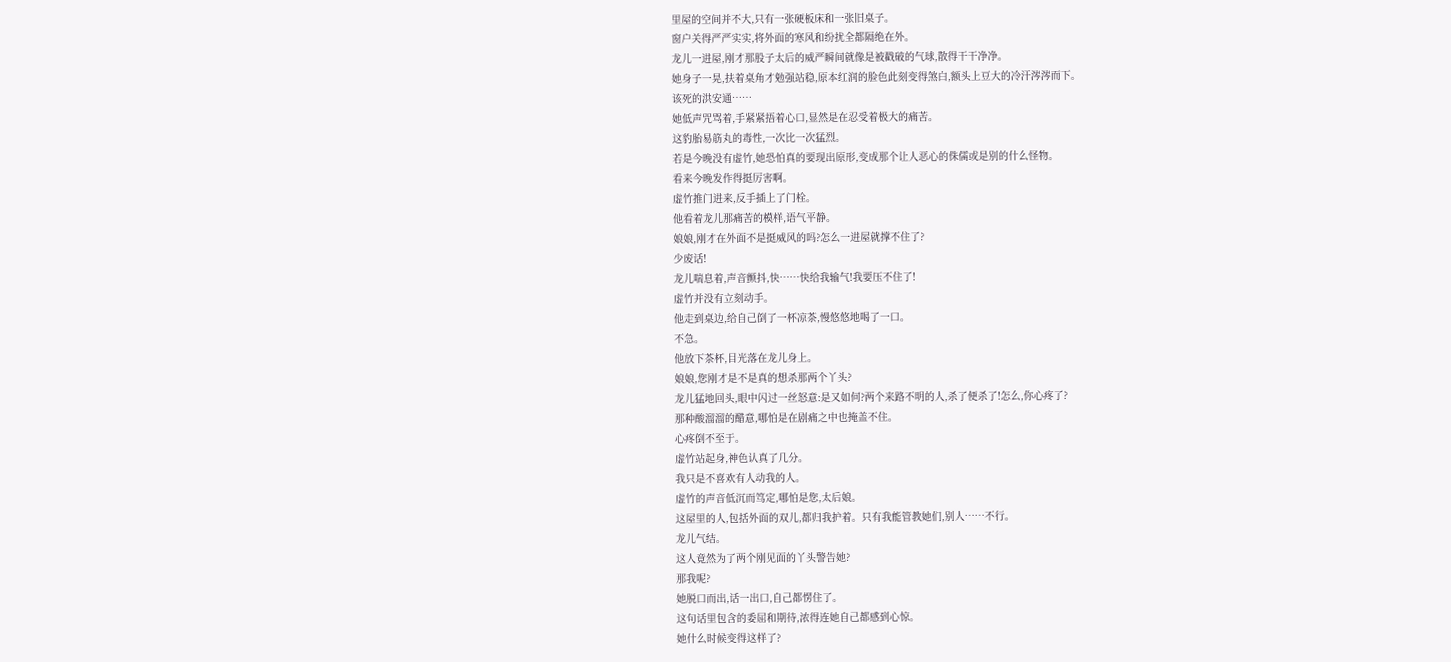里屋的空间并不大,只有一张硬板床和一张旧桌子。
窗户关得严严实实,将外面的寒风和纷扰全都隔绝在外。
龙儿一进屋,刚才那股子太后的威严瞬间就像是被戳破的气球,散得干干净净。
她身子一晃,扶着桌角才勉强站稳,原本红润的脸色此刻变得煞白,额头上豆大的冷汗涔涔而下。
该死的洪安通……
她低声咒骂着,手紧紧捂着心口,显然是在忍受着极大的痛苦。
这豹胎易筋丸的毒性,一次比一次猛烈。
若是今晚没有虚竹,她恐怕真的要现出原形,变成那个让人恶心的侏儒或是别的什么怪物。
看来今晚发作得挺厉害啊。
虚竹推门进来,反手插上了门栓。
他看着龙儿那痛苦的模样,语气平静。
娘娘,刚才在外面不是挺威风的吗?怎么一进屋就撑不住了?
少废话!
龙儿喘息着,声音颤抖,快……快给我输气!我要压不住了!
虚竹并没有立刻动手。
他走到桌边,给自己倒了一杯凉茶,慢悠悠地喝了一口。
不急。
他放下茶杯,目光落在龙儿身上。
娘娘,您刚才是不是真的想杀那两个丫头?
龙儿猛地回头,眼中闪过一丝怒意:是又如何?两个来路不明的人,杀了便杀了!怎么,你心疼了?
那种酸溜溜的醋意,哪怕是在剧痛之中也掩盖不住。
心疼倒不至于。
虚竹站起身,神色认真了几分。
我只是不喜欢有人动我的人。
虚竹的声音低沉而笃定,哪怕是您,太后娘。
这屋里的人,包括外面的双儿,都归我护着。只有我能管教她们,别人……不行。
龙儿气结。
这人竟然为了两个刚见面的丫头警告她?
那我呢?
她脱口而出,话一出口,自己都愣住了。
这句话里包含的委屈和期待,浓得连她自己都感到心惊。
她什么时候变得这样了?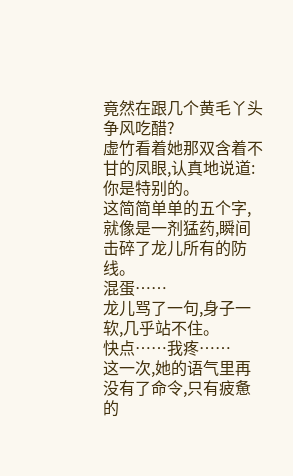竟然在跟几个黄毛丫头争风吃醋?
虚竹看着她那双含着不甘的凤眼,认真地说道:你是特别的。
这简简单单的五个字,就像是一剂猛药,瞬间击碎了龙儿所有的防线。
混蛋……
龙儿骂了一句,身子一软,几乎站不住。
快点……我疼……
这一次,她的语气里再没有了命令,只有疲惫的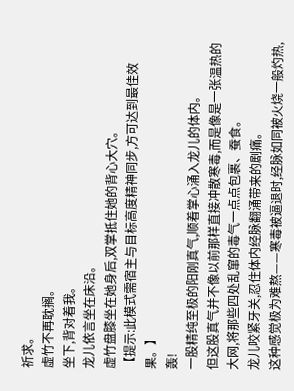祈求。
虚竹不再耽搁。
坐下,背对着我。
龙儿依言坐在床沿。
虚竹盘膝坐在她身后,双掌抵住她的背心大穴。
【提示:此模式需宿主与目标高度精神同步,方可达到最佳效果。】
轰!
一股精纯至极的阳刚真气,顺着掌心涌入龙儿的体内。
但这股真气并不像以前那样直接冲散寒毒,而是像是一张温热的大网,将那些四处乱窜的毒气一点点包裹、蚕食。
龙儿咬紧牙关,忍住体内经脉翻涌带来的剧痛。
这种感觉极为难熬——寒毒被逼退时,经脉如同被火烧一般灼热,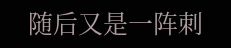随后又是一阵刺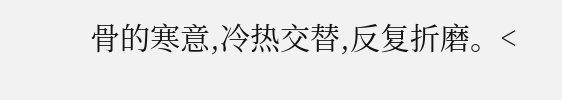骨的寒意,冷热交替,反复折磨。<